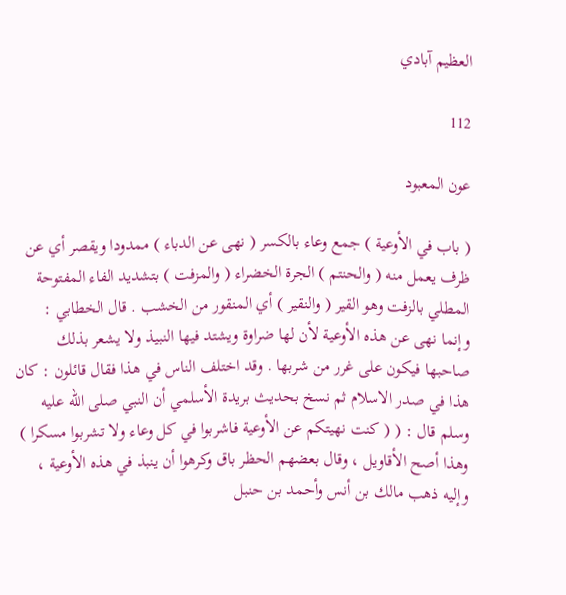العظيم آبادي

112

عون المعبود

( باب في الأوعية ) جمع وعاء بالكسر ( نهى عن الدباء ) ممدودا ويقصر أي عن ظرف يعمل منه ( والحنتم ) الجرة الخضراء ( والمزفت ) بتشديد الفاء المفتوحة المطلي بالزفت وهو القير ( والنقير ) أي المنقور من الخشب . قال الخطابي : وإنما نهى عن هذه الأوعية لأن لها ضراوة ويشتد فيها النبيذ ولا يشعر بذلك صاحبها فيكون على غرر من شربها . وقد اختلف الناس في هذا فقال قائلون : كان هذا في صدر الاسلام ثم نسخ بحديث بريدة الأسلمي أن النبي صلى الله عليه وسلم قال : ( ( كنت نهيتكم عن الأوعية فاشربوا في كل وعاء ولا تشربوا مسكرا ) وهذا أصح الأقاويل ، وقال بعضهم الحظر باق وكرهوا أن ينبذ في هذه الأوعية ، وإليه ذهب مالك بن أنس وأحمد بن حنبل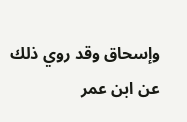وإسحاق وقد روي ذلك عن ابن عمر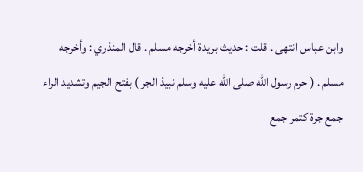وابن عباس انتهى . قلت : حديث بريدة أخرجه مسلم . قال المنذري : وأخرجه مسلم . ( حرم رسول الله صلى الله عليه وسلم نبيذ الجر ) بفتح الجيم وتشديد الراء جمع جرة كتمر جمع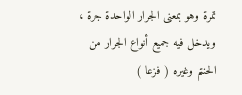تمرة وهو بمعنى الجرار الواحدة جرة ، ويدخل فيه جميع أنواع الجرار من الحنتم وغيره ( فزعا )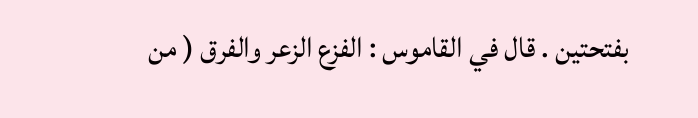بفتحتين . قال في القاموس : الفزع الزعر والفرق ( من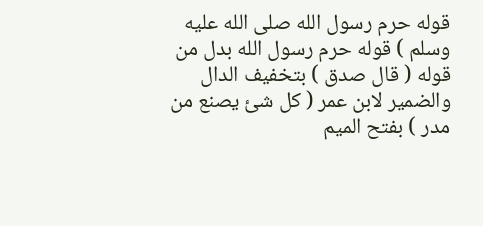قوله حرم رسول الله صلى الله عليه وسلم ) قوله حرم رسول الله بدل من قوله ( قال صدق ) بتخفيف الدال والضمير لابن عمر ( كل شئ يصنع من مدر ) بفتح الميم